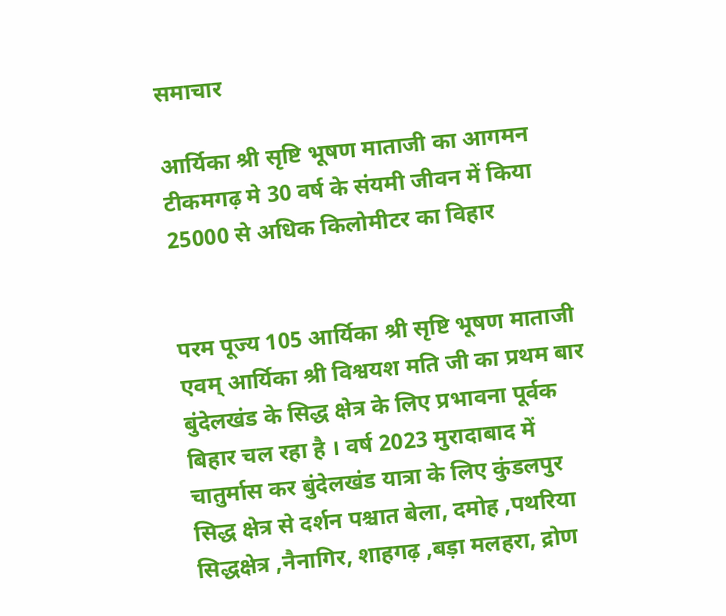समाचार

आर्यिका श्री सृष्टि भूषण माताजी का आगमन टीकमगढ़ मे 30 वर्ष के संयमी जीवन में किया 25000 से अधिक किलोमीटर का विहार


परम पूज्य 105 आर्यिका श्री सृष्टि भूषण माताजी एवम् आर्यिका श्री विश्वयश मति जी का प्रथम बार बुंदेलखंड के सिद्ध क्षेत्र के लिए प्रभावना पूर्वक बिहार चल रहा है । वर्ष 2023 मुरादाबाद में चातुर्मास कर बुंदेलखंड यात्रा के लिए कुंडलपुर सिद्ध क्षेत्र से दर्शन पश्चात बेला, दमोह ,पथरिया सिद्धक्षेत्र ,नैनागिर, शाहगढ़ ,बड़ा मलहरा, द्रोण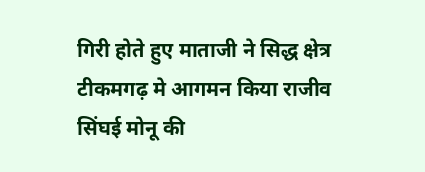गिरी होते हुए माताजी ने सिद्ध क्षेत्र टीकमगढ़ मे आगमन किया राजीव सिंघई मोनू की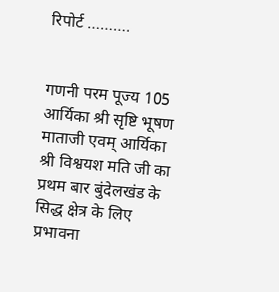रिपोर्ट ……….


गणनी परम पूज्य 105 आर्यिका श्री सृष्टि भूषण माताजी एवम् आर्यिका श्री विश्वयश मति जी का प्रथम बार बुंदेलखंड के सिद्ध क्षेत्र के लिए प्रभावना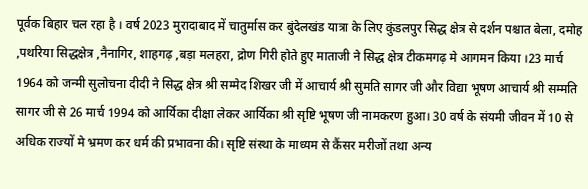पूर्वक बिहार चल रहा है । वर्ष 2023 मुरादाबाद में चातुर्मास कर बुंदेलखंड यात्रा के लिए कुंडलपुर सिद्ध क्षेत्र से दर्शन पश्चात बेला, दमोह ,पथरिया सिद्धक्षेत्र ,नैनागिर, शाहगढ़ ,बड़ा मलहरा, द्रोण गिरी होते हुए माताजी ने सिद्ध क्षेत्र टीकमगढ़ मे आगमन किया ।23 मार्च 1964 को जन्मी सुलोचना दीदी ने सिद्ध क्षेत्र श्री सम्मेद शिखर जी में आचार्य श्री सुमति सागर जी और विद्या भूषण आचार्य श्री सम्मति सागर जी से 26 मार्च 1994 को आर्यिका दीक्षा लेकर आर्यिका श्री सृष्टि भूषण जी नामकरण हुआ। 30 वर्ष के संयमी जीवन में 10 से अधिक राज्यों मे भ्रमण कर धर्म की प्रभावना की। सृष्टि संस्था के माध्यम से कैंसर मरीजों तथा अन्य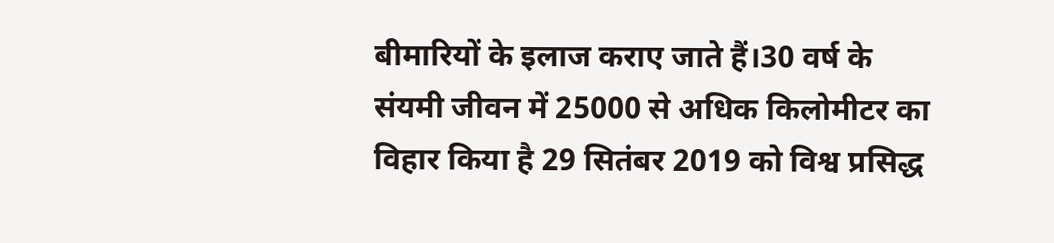बीमारियों के इलाज कराए जाते हैं।30 वर्ष के संयमी जीवन में 25000 से अधिक किलोमीटर का विहार किया है 29 सितंबर 2019 को विश्व प्रसिद्ध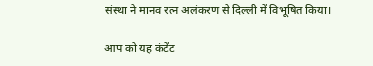संस्था ने मानव रत्न अलंकरण से दिल्ली में विभूषित किया।

आप को यह कंटेंट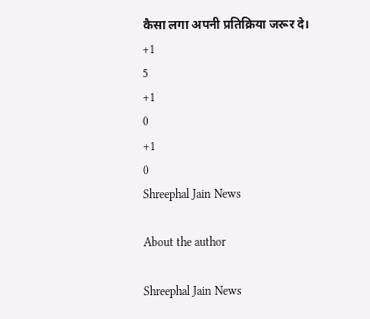कैसा लगा अपनी प्रतिक्रिया जरूर दे।
+1
5
+1
0
+1
0
Shreephal Jain News

About the author

Shreephal Jain News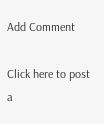Add Comment

Click here to post a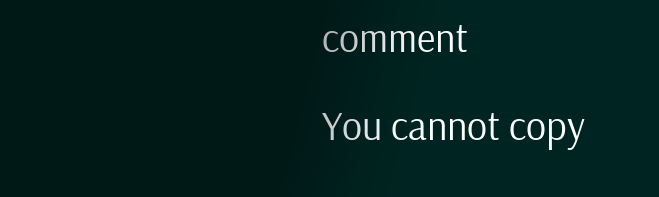comment

You cannot copy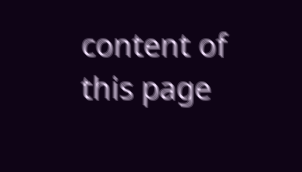content of this page